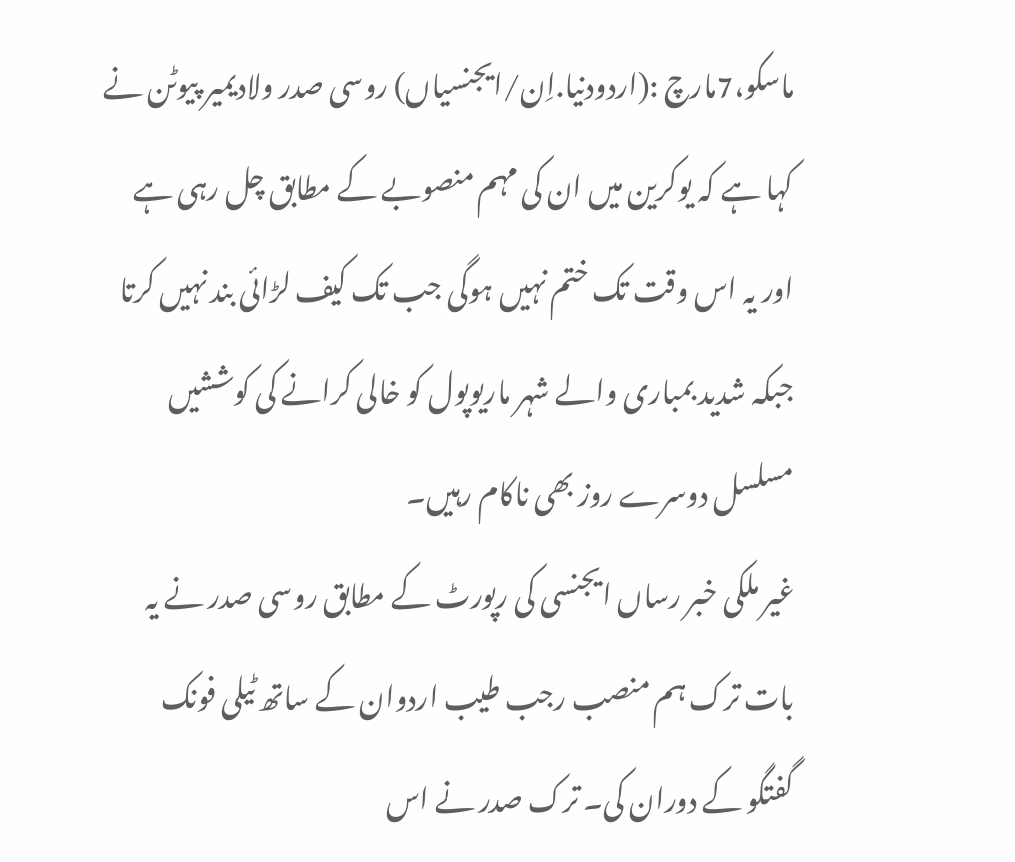ماسکو،7مارچ :(اردودنیا.اِن/ایجنسیاں) روسی صدر ولادیمیر پیوٹن نے کہا ہے کہ یوکرین میں ان کی مہم منصوبے کے مطابق چل رہی ہے اور یہ اس وقت تک ختم نہیں ہوگی جب تک کیف لڑائی بند نہیں کرتا جبکہ شدید بمباری والے شہر ماریوپول کو خالی کرانے کی کوششیں مسلسل دوسرے روز بھی ناکام رہیں۔
غیر ملکی خبر رساں ایجنسی کی رپورٹ کے مطابق روسی صدر نے یہ بات ترک ہم منصب رجب طیب اردوان کے ساتھ ٹیلی فونک گفتگو کے دوران کی۔ ترک صدر نے اس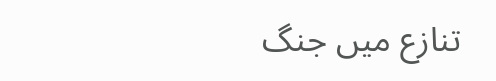تنازع میں جنگ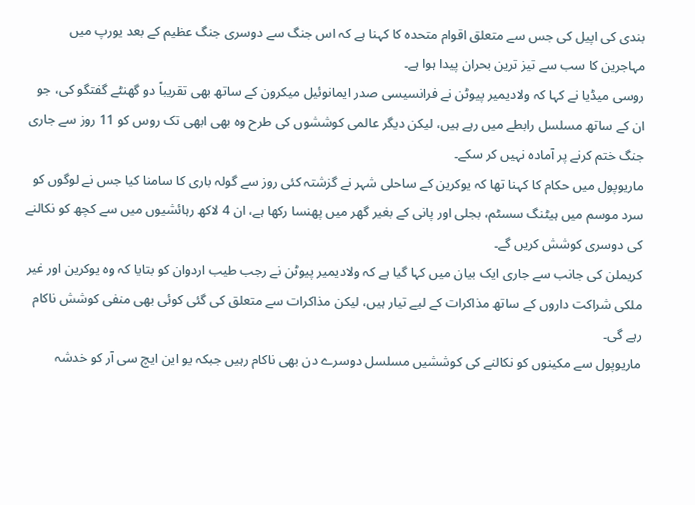بندی کی اپیل کی جس سے متعلق اقوام متحدہ کا کہنا ہے کہ اس جنگ سے دوسری جنگ عظیم کے بعد یورپ میں مہاجرین کا سب سے تیز ترین بحران پیدا ہوا ہے۔
روسی میڈیا نے کہا کہ ولادیمیر پیوٹن نے فرانسیسی صدر ایمانوئیل میکرون کے ساتھ بھی تقریباً دو گھنٹے گفتگو کی، جو ان کے ساتھ مسلسل رابطے میں رہے ہیں، لیکن دیگر عالمی کوششوں کی طرح وہ بھی ابھی تک روس کو 11 روز سے جاری جنگ ختم کرنے پر آمادہ نہیں کر سکے۔
ماریوپول میں حکام کا کہنا تھا کہ یوکرین کے ساحلی شہر نے گزشتہ کئی روز سے گولہ باری کا سامنا کیا جس نے لوگوں کو سرد موسم میں ہیٹنگ سسٹم، بجلی اور پانی کے بغیر گھر میں پھنسا رکھا ہے، ان 4 لاکھ رہائشیوں میں سے کچھ کو نکالنے کی دوسری کوشش کریں گے۔
کریملن کی جانب سے جاری ایک بیان میں کہا گیا ہے کہ ولادیمیر پیوٹن نے رجب طیب اردوان کو بتایا کہ وہ یوکرین اور غیر ملکی شراکت داروں کے ساتھ مذاکرات کے لیے تیار ہیں، لیکن مذاکرات سے متعلق کی گئی کوئی بھی منفی کوشش ناکام رہے گی۔
ماریوپول سے مکینوں کو نکالنے کی کوششیں مسلسل دوسرے دن بھی ناکام رہیں جبکہ یو این ایچ سی آر کو خدشہ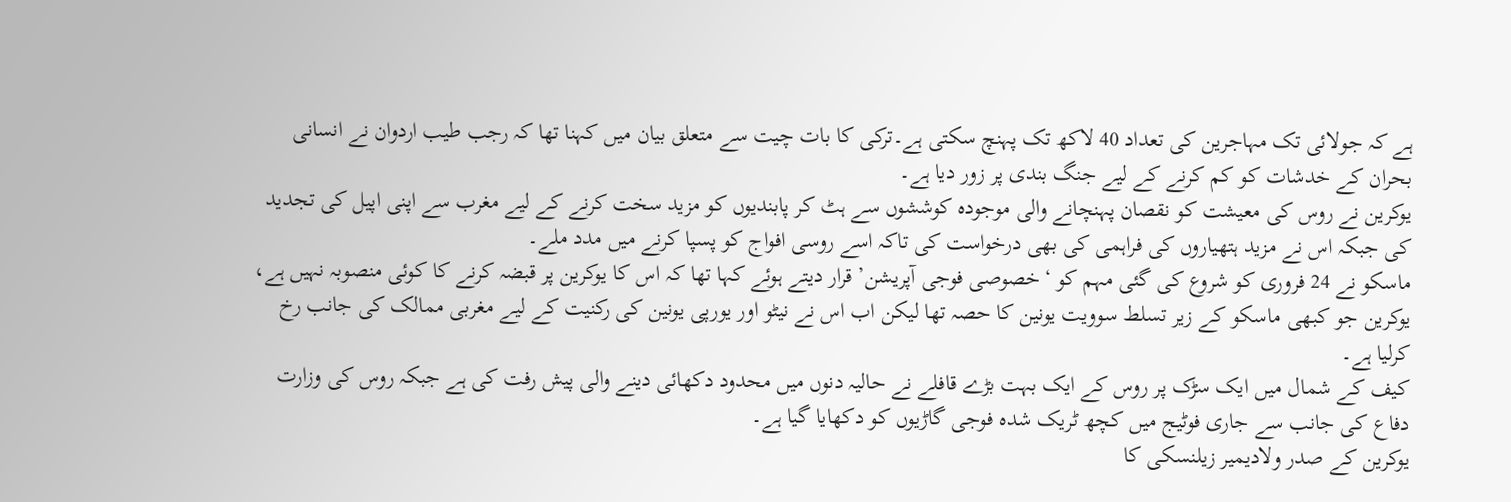ہے کہ جولائی تک مہاجرین کی تعداد 40 لاکھ تک پہنچ سکتی ہے۔ترکی کا بات چیت سے متعلق بیان میں کہنا تھا کہ رجب طیب اردوان نے انسانی بحران کے خدشات کو کم کرنے کے لیے جنگ بندی پر زور دیا ہے۔
یوکرین نے روس کی معیشت کو نقصان پہنچانے والی موجودہ کوششوں سے ہٹ کر پابندیوں کو مزید سخت کرنے کے لیے مغرب سے اپنی اپیل کی تجدید کی جبکہ اس نے مزید ہتھیاروں کی فراہمی کی بھی درخواست کی تاکہ اسے روسی افواج کو پسپا کرنے میں مدد ملے۔
ماسکو نے 24 فروری کو شروع کی گئی مہم کو ‘خصوصی فوجی آپریشن’ قرار دیتے ہوئے کہا تھا کہ اس کا یوکرین پر قبضہ کرنے کا کوئی منصوبہ نہیں ہے، یوکرین جو کبھی ماسکو کے زیر تسلط سوویت یونین کا حصہ تھا لیکن اب اس نے نیٹو اور یورپی یونین کی رکنیت کے لیے مغربی ممالک کی جانب رخ کرلیا ہے۔
کیف کے شمال میں ایک سڑک پر روس کے ایک بہت بڑے قافلے نے حالیہ دنوں میں محدود دکھائی دینے والی پیش رفت کی ہے جبکہ روس کی وزارت دفاع کی جانب سے جاری فوٹیج میں کچھ ٹریک شدہ فوجی گاڑیوں کو دکھایا گیا ہے۔
یوکرین کے صدر ولادیمیر زیلنسکی کا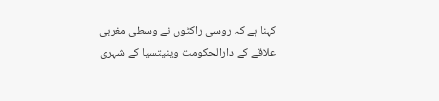کہنا ہے کہ روسی راکٹوں نے وسطی مغربی علاقے کے دارالحکومت وینیتسیا کے شہری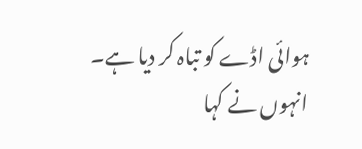ہوائی اڈے کو تباہ کر دیا ہے۔ انہوں نے کہا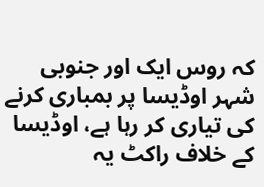کہ روس ایک اور جنوبی شہر اوڈیسا پر بمباری کرنے کی تیاری کر رہا ہے، اوڈیسا کے خلاف راکٹ یہ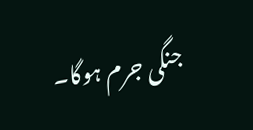جنگی جرم ہوگا۔